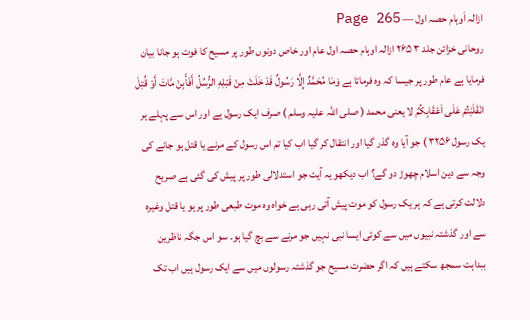ازالہ اَوہام حصہ اول — Page 265
روحانی خزائن جلد ۳ ۲۶۵ ازالہ اوہام حصہ اول عام اور خاص دونوں طور پر مسیح کا فوت ہو جانا بیان فرمایا ہے عام طور پر جیسا کہ وہ فرماتا ہے وَمَا مُحَمَّدٌ إِلَّا رَسُولٌ قَدْ خَلَتْ مِنْ قَبْلِهِ الرُّسُلُ أَفَأَبِنْ مَّاتَ أَوْ قُتِلَ انْقَلَبْتُمْ عَلَى اَعْقَابِكُمُ لا یعنی محمد ( صلی اللہ علیہ وسلم ) صرف ایک رسول ہے اور اس سے پہلے ہر یک رسول ۳۲۵۶ ) جو آیا وہ گذر گیا اور انتقال کر گیا اب کیا تم اس رسول کے مرنے یا قتل ہو جانے کی وجہ سے دین اسلام چھوڑ دو گے؟ اب دیکھو یہ آیت جو استدلالی طور پر پیش کی گئی ہے صریح دلالت کرتی ہے کہ ہر یک رسول کو موت پیش آتی رہی ہے خواہ وہ موت طبعی طور پر ہو یا قتل وغیرہ سے اور گذشتہ نبیوں میں سے کوئی ایسا نبی نہیں جو مرنے سے بچ گیا ہو۔ سو اس جگہ ناظرین ببداہت سمجھ سکتے ہیں کہ اگر حضرت مسیح جو گذشتہ رسولوں میں سے ایک رسول ہیں اب تک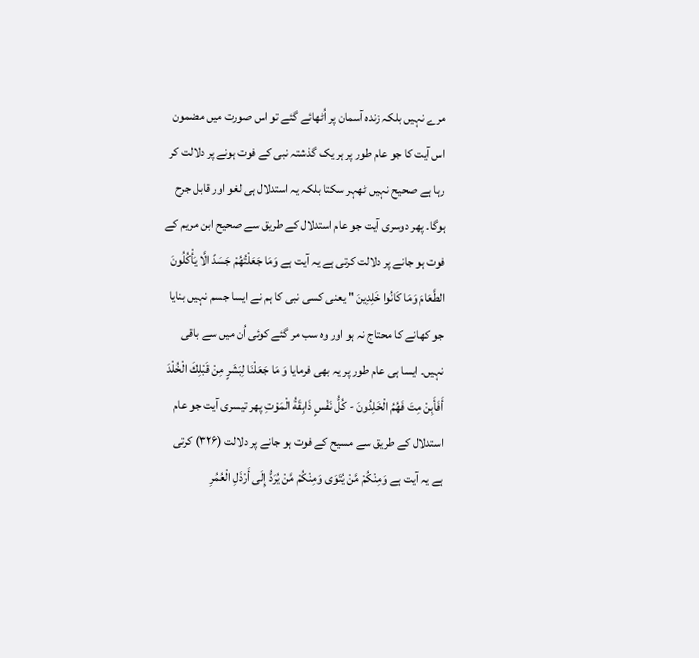مرے نہیں بلکہ زندہ آسمان پر اُٹھائے گئے تو اس صورت میں مضمون اس آیت کا جو عام طور پر ہر یک گذشتہ نبی کے فوت ہونے پر دلالت کر رہا ہے صحیح نہیں ٹھہر سکتا بلکہ یہ استدلال ہی لغو اور قابل جرح ہوگا۔ پھر دوسری آیت جو عام استدلال کے طریق سے صحیح ابن مریم کے فوت ہو جانے پر دلالت کرتی ہے یہ آیت ہے وَمَا جَعَلْتُهُمْ جَسَدً الَّا يَأْكُلُونَ الطَّعَامَ وَمَا كَانُوا خَلِدِينَ " یعنی کسی نبی کا ہم نے ایسا جسم نہیں بنایا جو کھانے کا محتاج نہ ہو اور وہ سب مر گئے کوئی اُن میں سے باقی نہیں۔ ایسا ہی عام طور پر یہ بھی فرمایا وَ مَا جَعَلْنَا لِبَشَرٍ مِنْ قَبْلِكَ الْخُلْدَ أَفَأَبِنْ مِتَ فَهُمُ الْخَلِدُونَ - كُلُّ نَفْسٍ ذَابِقَةُ الْمَوْتِ پھر تیسری آیت جو عام استدلال کے طریق سے مسیح کے فوت ہو جانے پر دلالت (۳۲۶) کرتی ہے یہ آیت ہے وَمِنْكُمْ مَّنْ يُتَوَى وَمِنْكُمْ مَّنْ يُرَدُّ إِلَى أَرْذَلِ الْعُمُرِ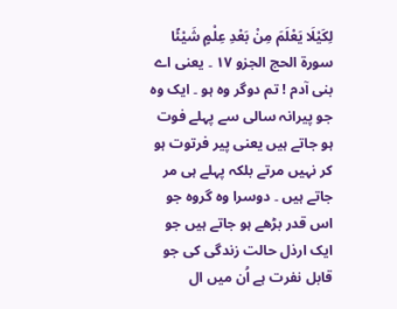لِكَيْلَا يَعْلَمَ مِنْ بَعْدِ عِلْمٍ شَيْئًا سورة الحج الجزو ۱۷ ۔ یعنی اے بنی آدم ! تم دوگر وہ ہو ۔ ایک وہ جو پیرانہ سالی سے پہلے فوت ہو جاتے ہیں یعنی پیر فرتوت ہو کر نہیں مرتے بلکہ پہلے ہی مر جاتے ہیں ۔ دوسرا وہ گروہ جو اس قدر بڑھے ہو جاتے ہیں جو ایک ارذل حالت زندگی کی جو قابل نفرت ہے اُن میں ال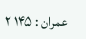عمران : ۱۴۵ ۲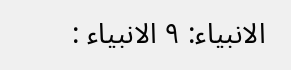الانبياء: ۹ الانبياء :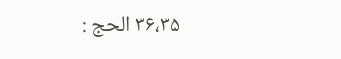۳۶،۳۵ الحج :